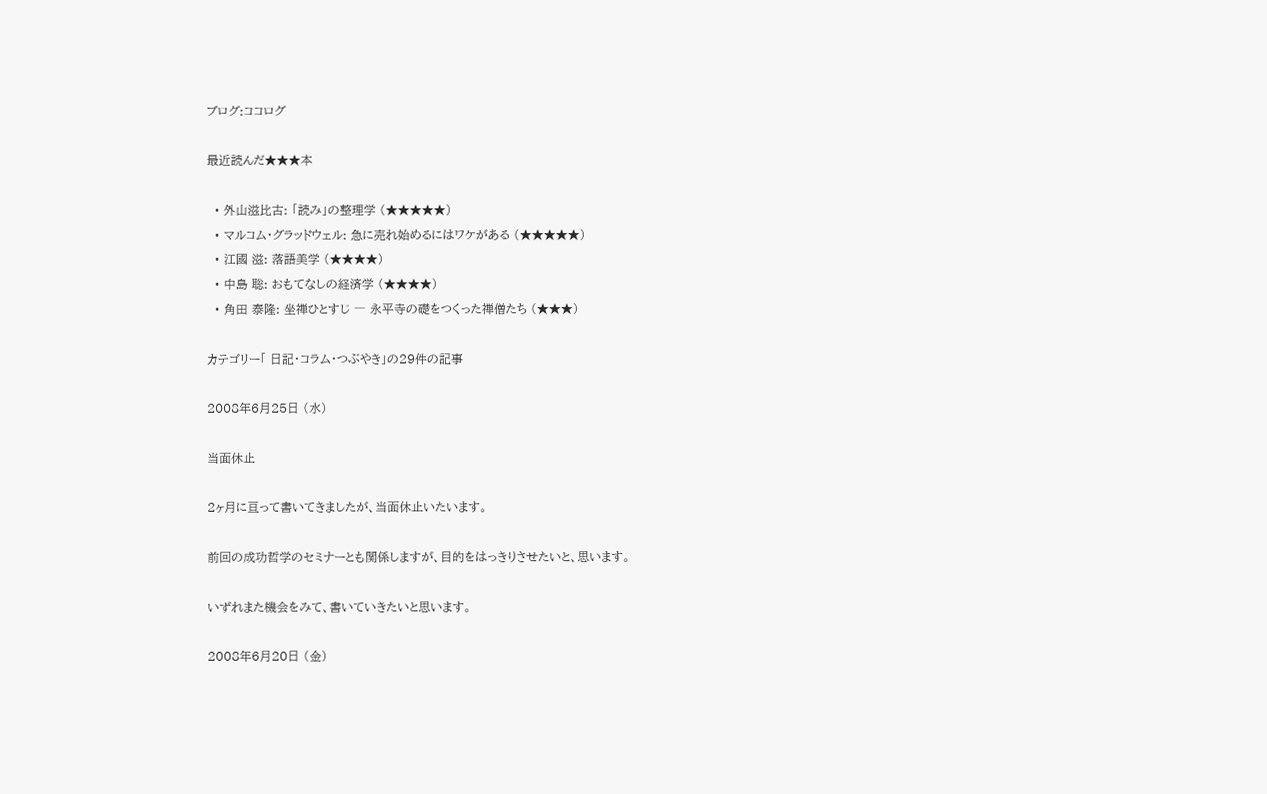ブログ:ココログ

最近読んだ★★★本

  • 外山滋比古: 「読み」の整理学 (★★★★★)
  • マルコム・グラッドウェル: 急に売れ始めるにはワケがある (★★★★★)
  • 江國 滋: 落語美学 (★★★★)
  • 中島 聡: おもてなしの経済学 (★★★★)
  • 角田 泰隆: 坐禅ひとすじ ― 永平寺の礎をつくった禅僧たち (★★★)

カテゴリー「 日記・コラム・つぶやき」の29件の記事

2008年6月25日 (水)

当面休止

2ヶ月に亘って書いてきましたが、当面休止いたいます。

前回の成功哲学のセミナーとも関係しますが、目的をはっきりさせたいと、思います。

いずれまた機会をみて、書いていきたいと思います。

2008年6月20日 (金)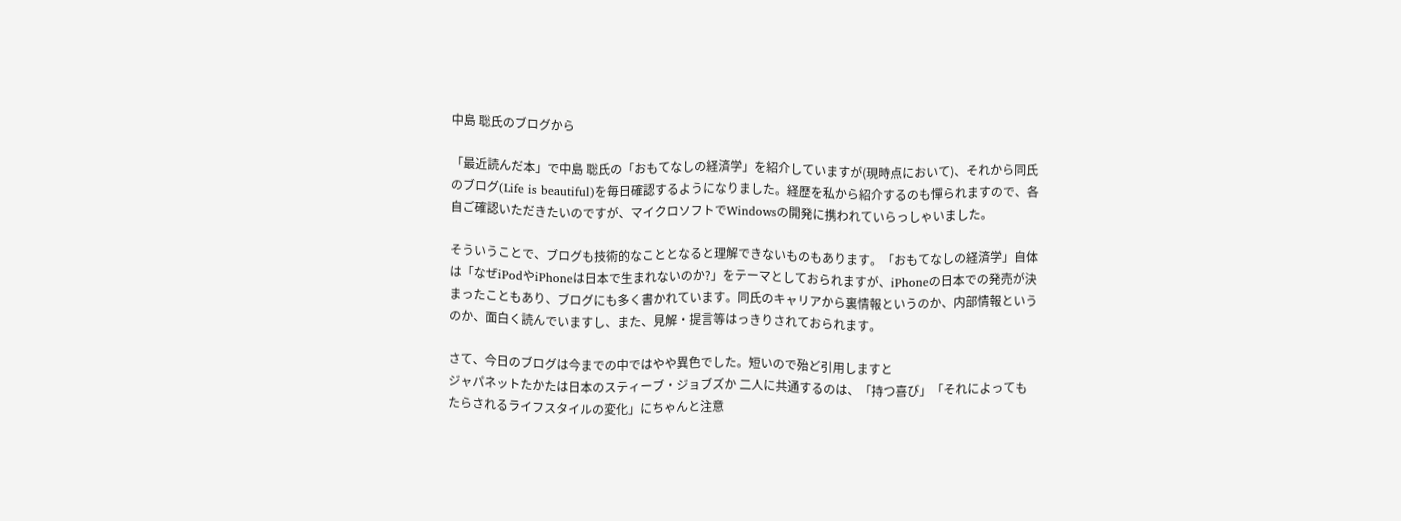中島 聡氏のブログから

「最近読んだ本」で中島 聡氏の「おもてなしの経済学」を紹介していますが(現時点において)、それから同氏のブログ(Life is beautiful)を毎日確認するようになりました。経歴を私から紹介するのも憚られますので、各自ご確認いただきたいのですが、マイクロソフトでWindowsの開発に携われていらっしゃいました。

そういうことで、ブログも技術的なこととなると理解できないものもあります。「おもてなしの経済学」自体は「なぜiPodやiPhoneは日本で生まれないのか?」をテーマとしておられますが、iPhoneの日本での発売が決まったこともあり、ブログにも多く書かれています。同氏のキャリアから裏情報というのか、内部情報というのか、面白く読んでいますし、また、見解・提言等はっきりされておられます。

さて、今日のブログは今までの中ではやや異色でした。短いので殆ど引用しますと
ジャパネットたかたは日本のスティーブ・ジョブズか 二人に共通するのは、「持つ喜び」「それによってもたらされるライフスタイルの変化」にちゃんと注意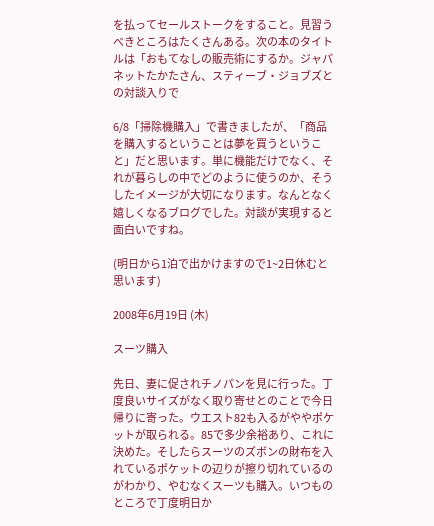を払ってセールストークをすること。見習うべきところはたくさんある。次の本のタイトルは「おもてなしの販売術にするか。ジャパネットたかたさん、スティーブ・ジョブズとの対談入りで

6/8「掃除機購入」で書きましたが、「商品を購入するということは夢を買うということ」だと思います。単に機能だけでなく、それが暮らしの中でどのように使うのか、そうしたイメージが大切になります。なんとなく嬉しくなるブログでした。対談が実現すると面白いですね。

(明日から1泊で出かけますので1~2日休むと思います)

2008年6月19日 (木)

スーツ購入

先日、妻に促されチノパンを見に行った。丁度良いサイズがなく取り寄せとのことで今日帰りに寄った。ウエスト82も入るがややポケットが取られる。85で多少余裕あり、これに決めた。そしたらスーツのズボンの財布を入れているポケットの辺りが擦り切れているのがわかり、やむなくスーツも購入。いつものところで丁度明日か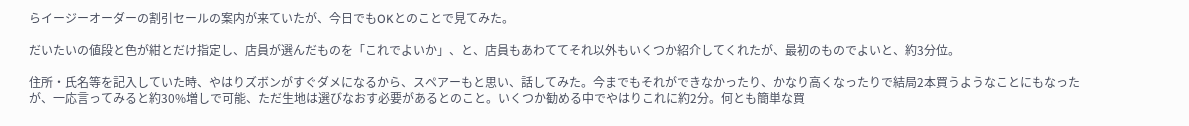らイージーオーダーの割引セールの案内が来ていたが、今日でもOKとのことで見てみた。

だいたいの値段と色が紺とだけ指定し、店員が選んだものを「これでよいか」、と、店員もあわててそれ以外もいくつか紹介してくれたが、最初のものでよいと、約3分位。

住所・氏名等を記入していた時、やはりズボンがすぐダメになるから、スペアーもと思い、話してみた。今までもそれができなかったり、かなり高くなったりで結局2本買うようなことにもなったが、一応言ってみると約30%増しで可能、ただ生地は選びなおす必要があるとのこと。いくつか勧める中でやはりこれに約2分。何とも簡単な買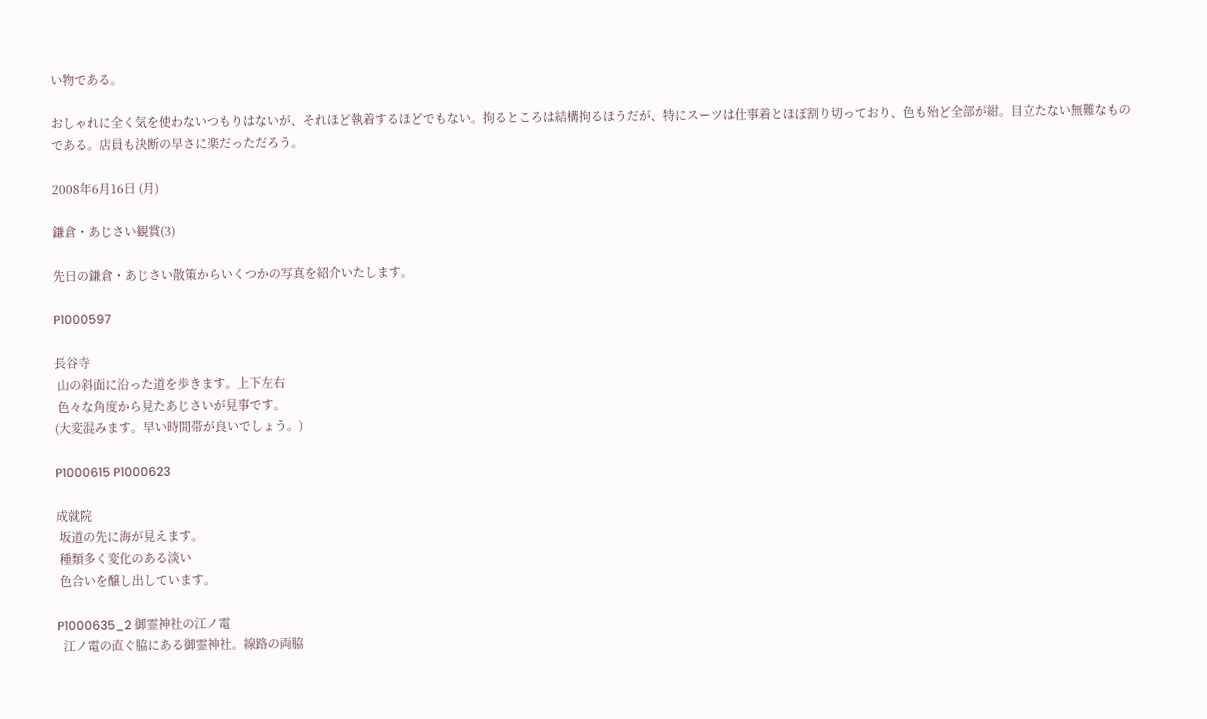い物である。

おしゃれに全く気を使わないつもりはないが、それほど執着するほどでもない。拘るところは結構拘るほうだが、特にスーツは仕事着とほぼ割り切っており、色も殆ど全部が紺。目立たない無難なものである。店員も決断の早さに楽だっただろう。

2008年6月16日 (月)

鎌倉・あじさい観賞(3)

先日の鎌倉・あじさい散策からいくつかの写真を紹介いたします。

P1000597

長谷寺
 山の斜面に沿った道を歩きます。上下左右
 色々な角度から見たあじさいが見事です。
(大変混みます。早い時間帯が良いでしょう。)

P1000615 P1000623

成就院
 坂道の先に海が見えます。
 種類多く変化のある淡い
 色合いを醸し出しています。

P1000635_2 御霊神社の江ノ電
  江ノ電の直ぐ脇にある御霊神社。線路の両脇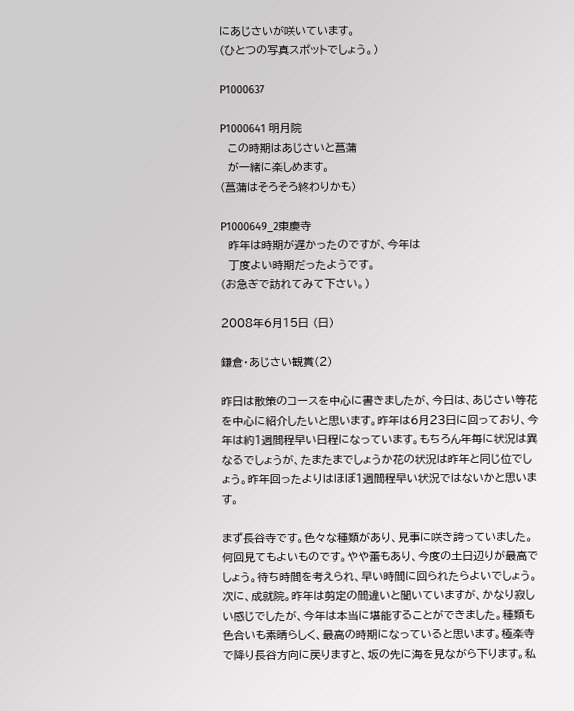にあじさいが咲いています。
(ひとつの写真スポットでしょう。)

P1000637

P1000641 明月院
  この時期はあじさいと菖蒲
  が一緒に楽しめます。
(菖蒲はそろそろ終わりかも)

P1000649_2東慶寺
  昨年は時期が遅かったのですが、今年は
  丁度よい時期だったようです。
(お急ぎで訪れてみて下さい。)

2008年6月15日 (日)

鎌倉・あじさい観賞(2)

昨日は散策のコースを中心に書きましたが、今日は、あじさい等花を中心に紹介したいと思います。昨年は6月23日に回っており、今年は約1週間程早い日程になっています。もちろん年毎に状況は異なるでしょうが、たまたまでしょうか花の状況は昨年と同じ位でしょう。昨年回ったよりはほぼ1週間程早い状況ではないかと思います。

まず長谷寺です。色々な種類があり、見事に咲き誇っていました。何回見てもよいものです。やや蕾もあり、今度の土日辺りが最高でしょう。待ち時間を考えられ、早い時間に回られたらよいでしょう。
次に、成就院。昨年は剪定の間違いと聞いていますが、かなり寂しい感じでしたが、今年は本当に堪能することができました。種類も色合いも素晴らしく、最高の時期になっていると思います。極楽寺で降り長谷方向に戻りますと、坂の先に海を見ながら下ります。私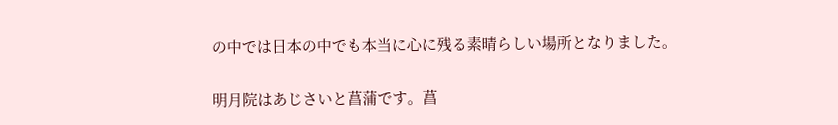の中では日本の中でも本当に心に残る素晴らしい場所となりました。

明月院はあじさいと菖蒲です。菖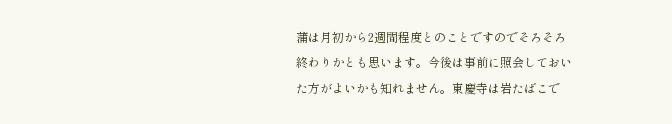蒲は月初から2週間程度とのことですのでそろそろ終わりかとも思います。今後は事前に照会しておいた方がよいかも知れません。東慶寺は岩たばこで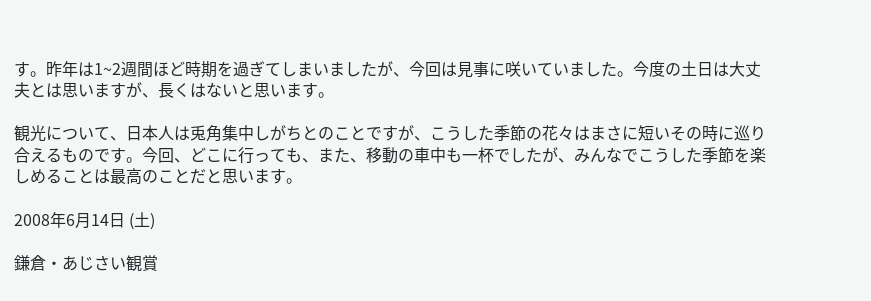す。昨年は1~2週間ほど時期を過ぎてしまいましたが、今回は見事に咲いていました。今度の土日は大丈夫とは思いますが、長くはないと思います。

観光について、日本人は兎角集中しがちとのことですが、こうした季節の花々はまさに短いその時に巡り合えるものです。今回、どこに行っても、また、移動の車中も一杯でしたが、みんなでこうした季節を楽しめることは最高のことだと思います。

2008年6月14日 (土)

鎌倉・あじさい観賞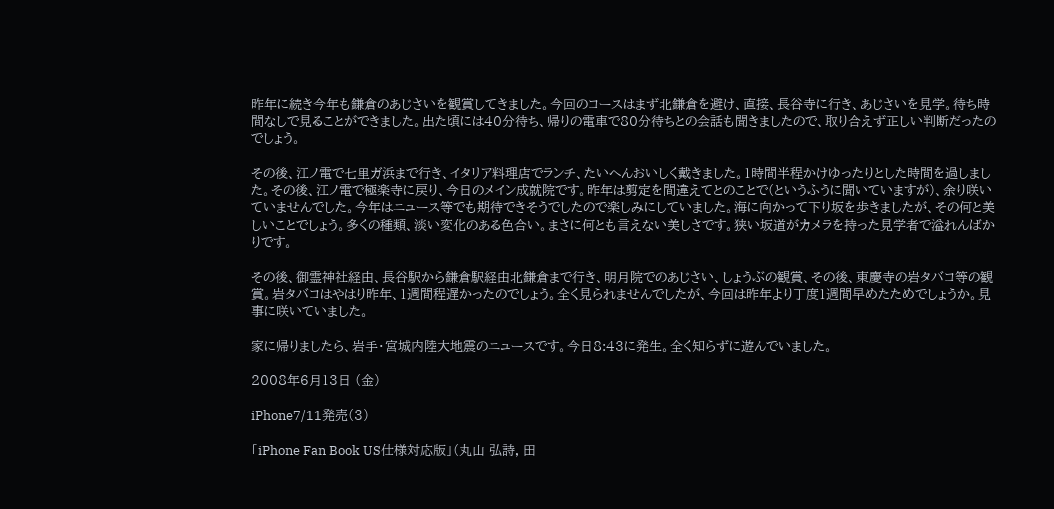昨年に続き今年も鎌倉のあじさいを観賞してきました。今回のコースはまず北鎌倉を避け、直接、長谷寺に行き、あじさいを見学。待ち時間なしで見ることができました。出た頃には40分待ち、帰りの電車で80分待ちとの会話も聞きましたので、取り合えず正しい判断だったのでしょう。

その後、江ノ電で七里ガ浜まで行き、イタリア料理店でランチ、たいへんおいしく戴きました。1時間半程かけゆったりとした時間を過しました。その後、江ノ電で極楽寺に戻り、今日のメイン成就院です。昨年は剪定を間違えてとのことで(というふうに聞いていますが)、余り咲いていませんでした。今年はニュース等でも期待できそうでしたので楽しみにしていました。海に向かって下り坂を歩きましたが、その何と美しいことでしょう。多くの種類、淡い変化のある色合い。まさに何とも言えない美しさです。狭い坂道がカメラを持った見学者で溢れんばかりです。

その後、御霊神社経由、長谷駅から鎌倉駅経由北鎌倉まで行き、明月院でのあじさい、しょうぶの観賞、その後、東慶寺の岩タバコ等の観賞。岩タバコはやはり昨年、1週間程遅かったのでしょう。全く見られませんでしたが、今回は昨年より丁度1週間早めたためでしょうか。見事に咲いていました。

家に帰りましたら、岩手・宮城内陸大地震のニュースです。今日8:43に発生。全く知らずに遊んでいました。

2008年6月13日 (金)

iPhone7/11発売(3)

「iPhone Fan Book US仕様対応版」(丸山 弘詩, 田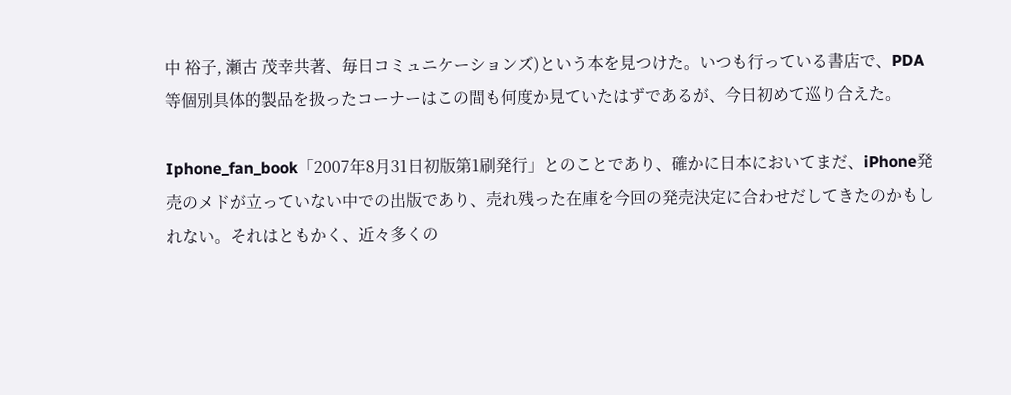中 裕子, 瀬古 茂幸共著、毎日コミュニケーションズ)という本を見つけた。いつも行っている書店で、PDA等個別具体的製品を扱ったコーナーはこの間も何度か見ていたはずであるが、今日初めて巡り合えた。

Iphone_fan_book「2007年8月31日初版第1刷発行」とのことであり、確かに日本においてまだ、iPhone発売のメドが立っていない中での出版であり、売れ残った在庫を今回の発売決定に合わせだしてきたのかもしれない。それはともかく、近々多くの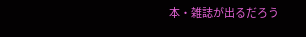本・雑誌が出るだろう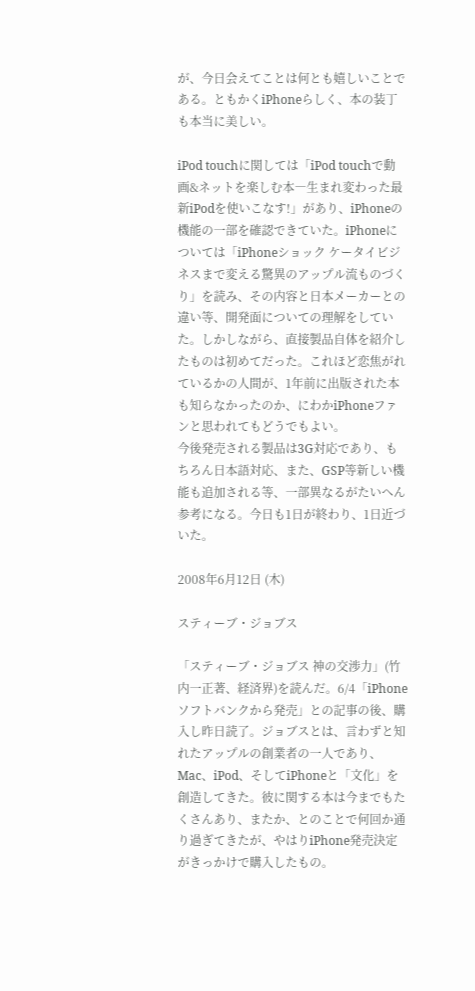が、今日会えてことは何とも嬉しいことである。ともかくiPhoneらしく、本の装丁も本当に美しい。

iPod touchに関しては「iPod touchで動画&ネットを楽しむ本―生まれ変わった最新iPodを使いこなす!」があり、iPhoneの機能の一部を確認できていた。iPhoneについては「iPhoneショック ケータイビジネスまで変える驚異のアップル流ものづくり」を読み、その内容と日本メーカーとの違い等、開発面についての理解をしていた。しかしながら、直接製品自体を紹介したものは初めてだった。これほど恋焦がれているかの人間が、1年前に出版された本も知らなかったのか、にわかiPhoneファンと思われてもどうでもよい。
今後発売される製品は3G対応であり、もちろん日本語対応、また、GSP等新しい機能も追加される等、一部異なるがたいへん参考になる。今日も1日が終わり、1日近づいた。

2008年6月12日 (木)

スティーブ・ジョブス

「スティーブ・ジョブス 神の交渉力」(竹内一正著、経済界)を読んだ。6/4「iPhoneソフトバンクから発売」との記事の後、購入し昨日読了。ジョブスとは、言わずと知れたアップルの創業者の一人であり、Mac、iPod、そしてiPhoneと「文化」を創造してきた。彼に関する本は今までもたくさんあり、またか、とのことで何回か通り過ぎてきたが、やはりiPhone発売決定がきっかけで購入したもの。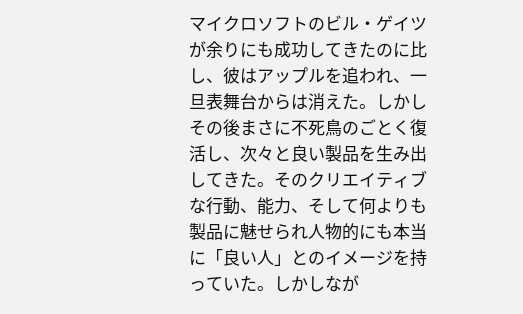マイクロソフトのビル・ゲイツが余りにも成功してきたのに比し、彼はアップルを追われ、一旦表舞台からは消えた。しかしその後まさに不死鳥のごとく復活し、次々と良い製品を生み出してきた。そのクリエイティブな行動、能力、そして何よりも製品に魅せられ人物的にも本当に「良い人」とのイメージを持っていた。しかしなが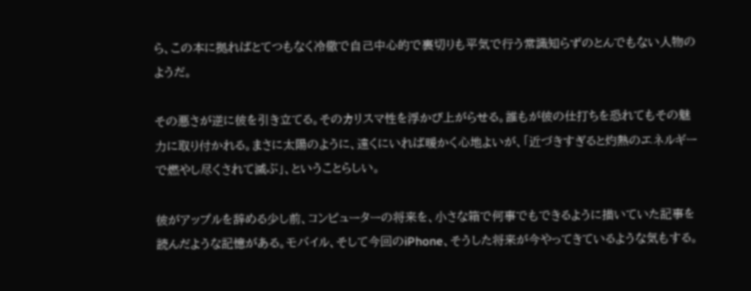ら、この本に拠ればとてつもなく冷徹で自己中心的で裏切りも平気で行う常識知らずのとんでもない人物のようだ。

その悪さが逆に彼を引き立てる。そのカリスマ性を浮かび上がらせる。誰もが彼の仕打ちを恐れてもその魅力に取り付かれる。まさに太陽のように、遠くにいれば暖かく心地よいが、「近づきすぎると灼熱のエネルギーで燃やし尽くされて滅ぶ」、ということらしい。

彼がアップルを辞める少し前、コンピューターの将来を、小さな箱で何事でもできるように描いていた記事を読んだような記憶がある。モバイル、そして今回のiPhone、そうした将来が今やってきているような気もする。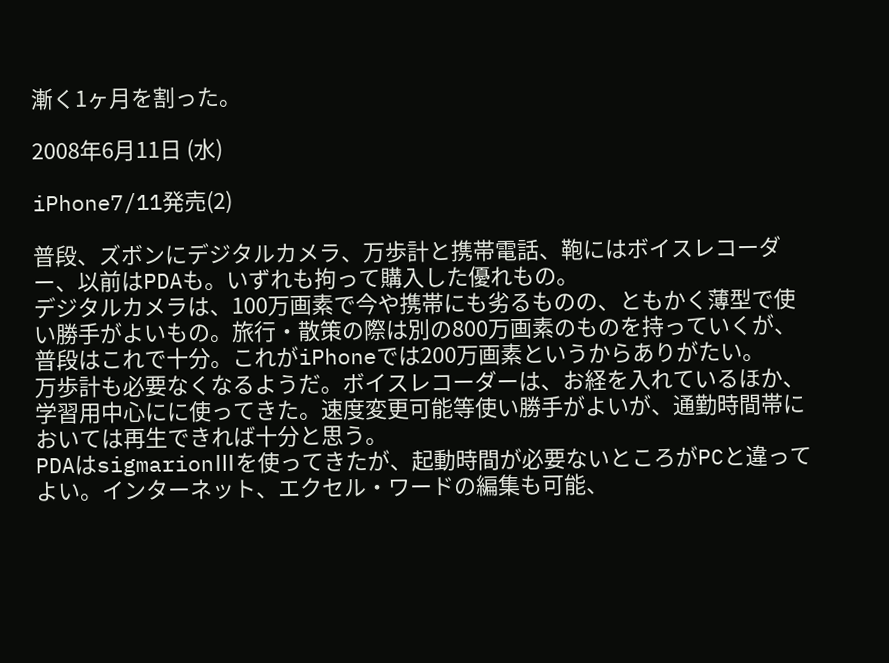漸く1ヶ月を割った。

2008年6月11日 (水)

iPhone7/11発売(2)

普段、ズボンにデジタルカメラ、万歩計と携帯電話、鞄にはボイスレコーダー、以前はPDAも。いずれも拘って購入した優れもの。
デジタルカメラは、100万画素で今や携帯にも劣るものの、ともかく薄型で使い勝手がよいもの。旅行・散策の際は別の800万画素のものを持っていくが、普段はこれで十分。これがiPhoneでは200万画素というからありがたい。
万歩計も必要なくなるようだ。ボイスレコーダーは、お経を入れているほか、学習用中心にに使ってきた。速度変更可能等使い勝手がよいが、通勤時間帯においては再生できれば十分と思う。
PDAはsigmarionⅢを使ってきたが、起動時間が必要ないところがPCと違ってよい。インターネット、エクセル・ワードの編集も可能、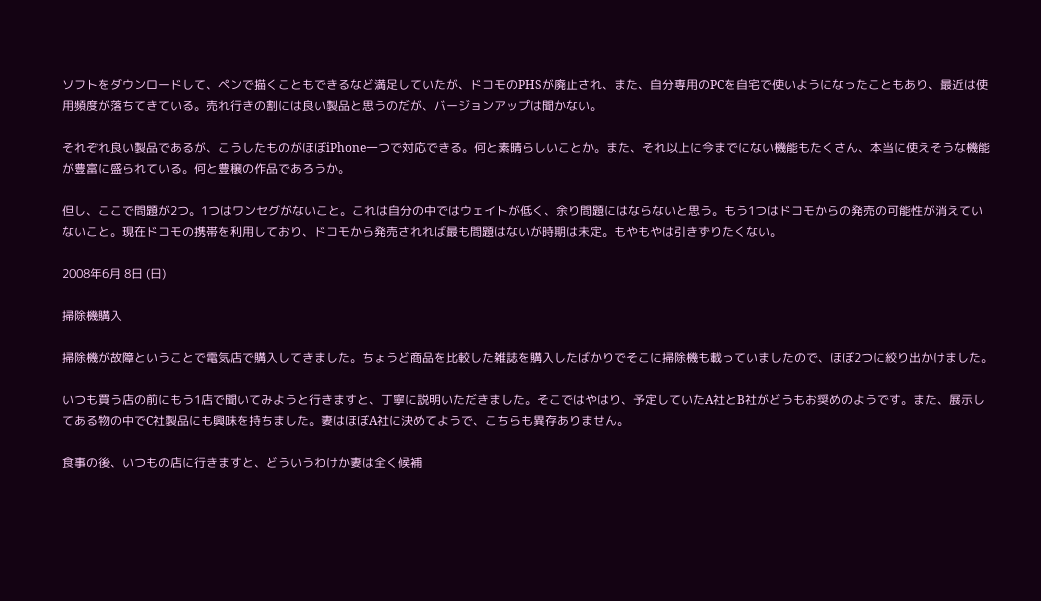ソフトをダウンロードして、ペンで描くこともできるなど満足していたが、ドコモのPHSが廃止され、また、自分専用のPCを自宅で使いようになったこともあり、最近は使用頻度が落ちてきている。売れ行きの割には良い製品と思うのだが、バージョンアップは聞かない。

それぞれ良い製品であるが、こうしたものがほぼiPhone一つで対応できる。何と素晴らしいことか。また、それ以上に今までにない機能もたくさん、本当に使えそうな機能が豊富に盛られている。何と豊穣の作品であろうか。

但し、ここで問題が2つ。1つはワンセグがないこと。これは自分の中ではウェイトが低く、余り問題にはならないと思う。もう1つはドコモからの発売の可能性が消えていないこと。現在ドコモの携帯を利用しており、ドコモから発売されれば最も問題はないが時期は未定。もやもやは引きずりたくない。

2008年6月 8日 (日)

掃除機購入

掃除機が故障ということで電気店で購入してきました。ちょうど商品を比較した雑誌を購入したばかりでそこに掃除機も載っていましたので、ほぼ2つに絞り出かけました。

いつも買う店の前にもう1店で聞いてみようと行きますと、丁寧に説明いただきました。そこではやはり、予定していたA社とB社がどうもお奨めのようです。また、展示してある物の中でC社製品にも興味を持ちました。妻はほぼA社に決めてようで、こちらも異存ありません。

食事の後、いつもの店に行きますと、どういうわけか妻は全く候補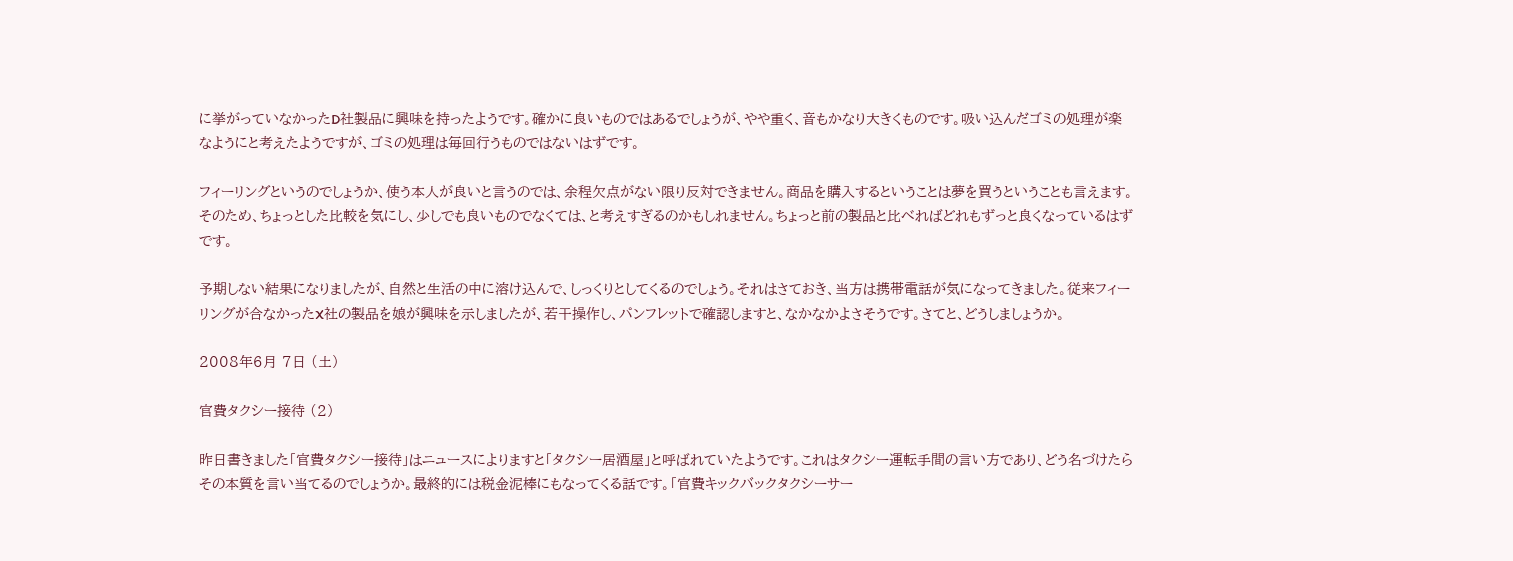に挙がっていなかったD社製品に興味を持ったようです。確かに良いものではあるでしょうが、やや重く、音もかなり大きくものです。吸い込んだゴミの処理が楽なようにと考えたようですが、ゴミの処理は毎回行うものではないはずです。

フィーリングというのでしょうか、使う本人が良いと言うのでは、余程欠点がない限り反対できません。商品を購入するということは夢を買うということも言えます。そのため、ちょっとした比較を気にし、少しでも良いものでなくては、と考えすぎるのかもしれません。ちょっと前の製品と比べればどれもずっと良くなっているはずです。

予期しない結果になりましたが、自然と生活の中に溶け込んで、しっくりとしてくるのでしょう。それはさておき、当方は携帯電話が気になってきました。従来フィーリングが合なかったX社の製品を娘が興味を示しましたが、若干操作し、パンフレットで確認しますと、なかなかよさそうです。さてと、どうしましょうか。

2008年6月 7日 (土)

官費タクシー接待 (2)

昨日書きました「官費タクシー接待」はニュースによりますと「タクシー居酒屋」と呼ばれていたようです。これはタクシー運転手間の言い方であり、どう名づけたらその本質を言い当てるのでしょうか。最終的には税金泥棒にもなってくる話です。「官費キックバックタクシーサー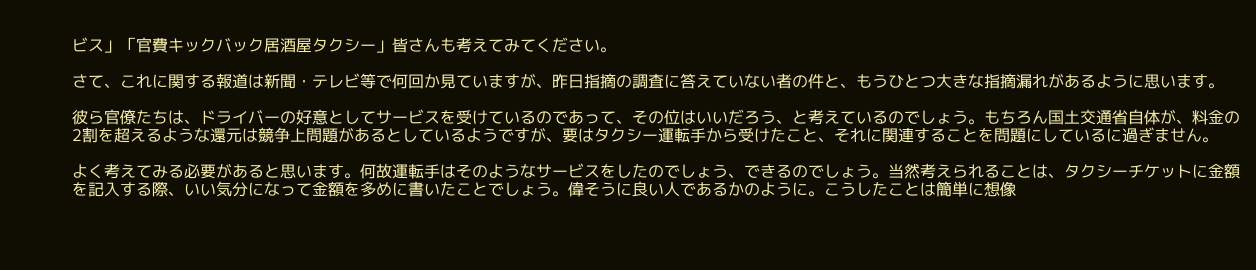ビス」「官費キックバック居酒屋タクシー」皆さんも考えてみてください。

さて、これに関する報道は新聞・テレビ等で何回か見ていますが、昨日指摘の調査に答えていない者の件と、もうひとつ大きな指摘漏れがあるように思います。

彼ら官僚たちは、ドライバーの好意としてサービスを受けているのであって、その位はいいだろう、と考えているのでしょう。もちろん国土交通省自体が、料金の2割を超えるような還元は競争上問題があるとしているようですが、要はタクシー運転手から受けたこと、それに関連することを問題にしているに過ぎません。

よく考えてみる必要があると思います。何故運転手はそのようなサービスをしたのでしょう、できるのでしょう。当然考えられることは、タクシーチケットに金額を記入する際、いい気分になって金額を多めに書いたことでしょう。偉そうに良い人であるかのように。こうしたことは簡単に想像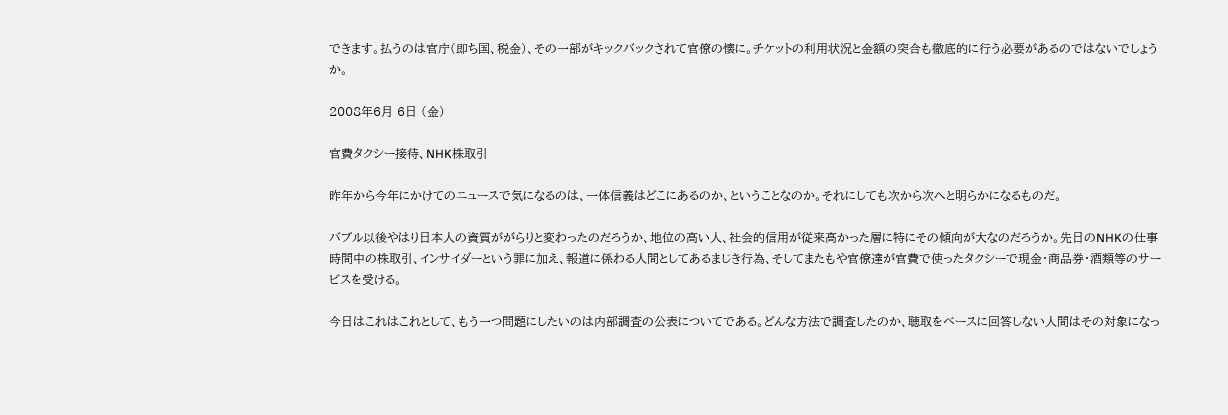できます。払うのは官庁(即ち国、税金)、その一部がキックバックされて官僚の懐に。チケットの利用状況と金額の突合も徹底的に行う必要があるのではないでしょうか。

2008年6月 6日 (金)

官費タクシー接待、NHK株取引

昨年から今年にかけてのニュースで気になるのは、一体信義はどこにあるのか、ということなのか。それにしても次から次へと明らかになるものだ。

バブル以後やはり日本人の資質ががらりと変わったのだろうか、地位の高い人、社会的信用が従来高かった層に特にその傾向が大なのだろうか。先日のNHKの仕事時間中の株取引、インサイダーという罪に加え、報道に係わる人間としてあるまじき行為、そしてまたもや官僚達が官費で使ったタクシーで現金・商品券・酒類等のサービスを受ける。

今日はこれはこれとして、もう一つ問題にしたいのは内部調査の公表についてである。どんな方法で調査したのか、聴取をベースに回答しない人間はその対象になっ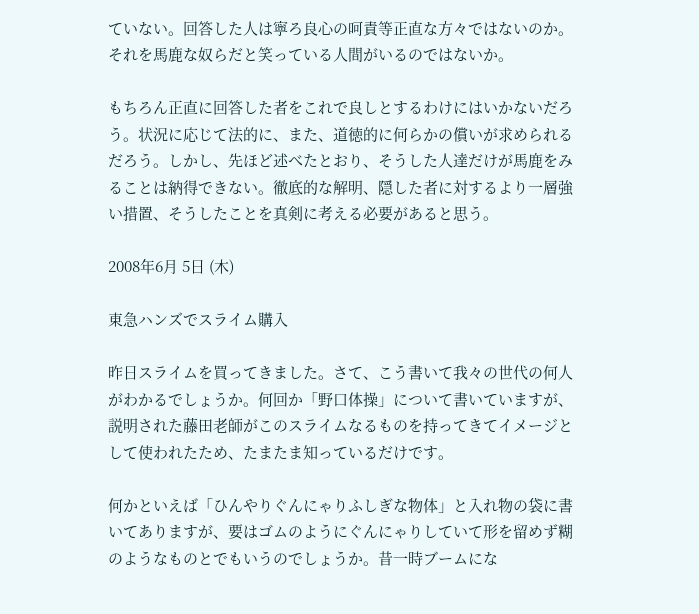ていない。回答した人は寧ろ良心の呵責等正直な方々ではないのか。それを馬鹿な奴らだと笑っている人間がいるのではないか。

もちろん正直に回答した者をこれで良しとするわけにはいかないだろう。状況に応じて法的に、また、道徳的に何らかの償いが求められるだろう。しかし、先ほど述べたとおり、そうした人達だけが馬鹿をみることは納得できない。徹底的な解明、隠した者に対するより一層強い措置、そうしたことを真剣に考える必要があると思う。

2008年6月 5日 (木)

東急ハンズでスライム購入

昨日スライムを買ってきました。さて、こう書いて我々の世代の何人がわかるでしょうか。何回か「野口体操」について書いていますが、説明された藤田老師がこのスライムなるものを持ってきてイメージとして使われたため、たまたま知っているだけです。

何かといえば「ひんやりぐんにゃりふしぎな物体」と入れ物の袋に書いてありますが、要はゴムのようにぐんにゃりしていて形を留めず糊のようなものとでもいうのでしょうか。昔一時ブームにな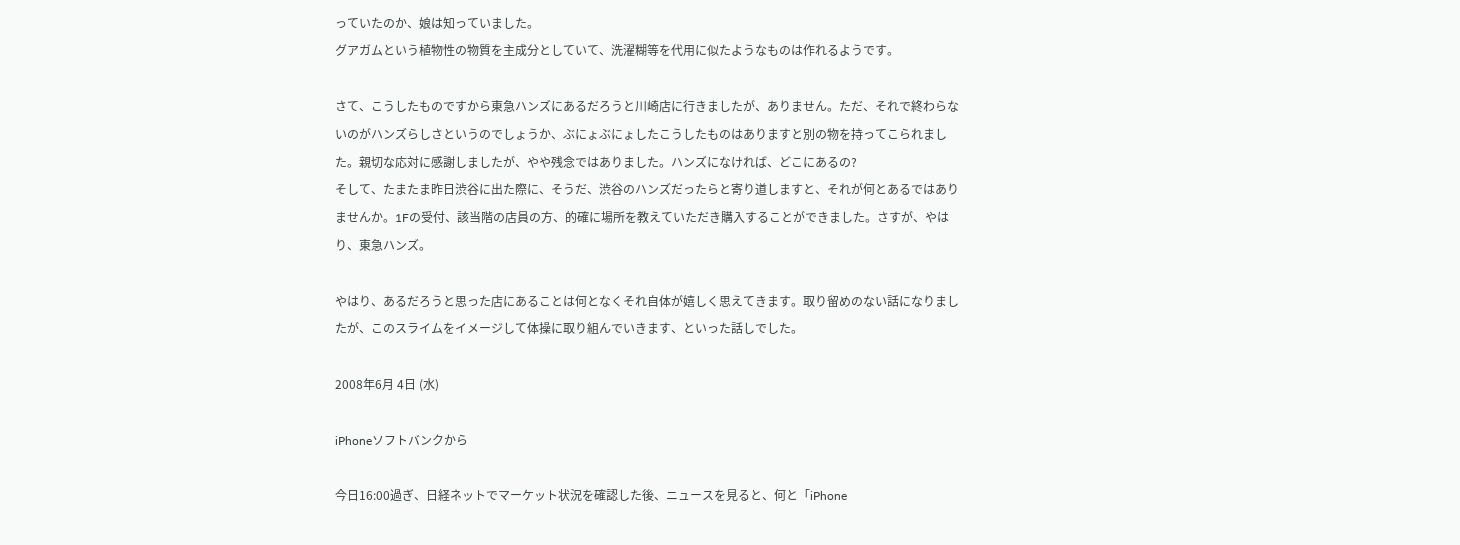っていたのか、娘は知っていました。
グアガムという植物性の物質を主成分としていて、洗濯糊等を代用に似たようなものは作れるようです。

さて、こうしたものですから東急ハンズにあるだろうと川崎店に行きましたが、ありません。ただ、それで終わらないのがハンズらしさというのでしょうか、ぶにょぶにょしたこうしたものはありますと別の物を持ってこられました。親切な応対に感謝しましたが、やや残念ではありました。ハンズになければ、どこにあるの?
そして、たまたま昨日渋谷に出た際に、そうだ、渋谷のハンズだったらと寄り道しますと、それが何とあるではありませんか。1Fの受付、該当階の店員の方、的確に場所を教えていただき購入することができました。さすが、やはり、東急ハンズ。

やはり、あるだろうと思った店にあることは何となくそれ自体が嬉しく思えてきます。取り留めのない話になりましたが、このスライムをイメージして体操に取り組んでいきます、といった話しでした。

2008年6月 4日 (水)

iPhoneソフトバンクから

今日16:00過ぎ、日経ネットでマーケット状況を確認した後、ニュースを見ると、何と「iPhone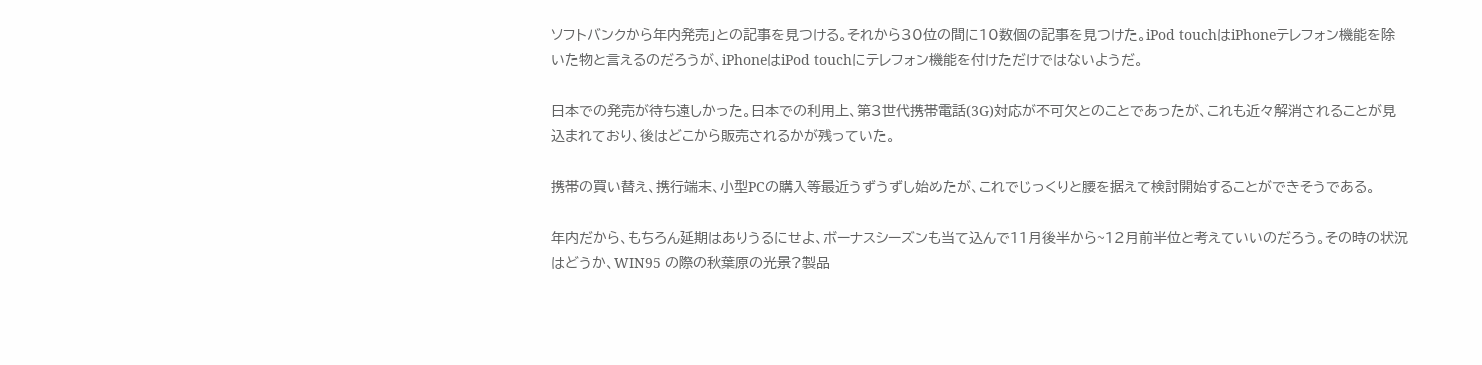ソフトバンクから年内発売」との記事を見つける。それから30位の間に10数個の記事を見つけた。iPod touchはiPhoneテレフォン機能を除いた物と言えるのだろうが、iPhoneはiPod touchにテレフォン機能を付けただけではないようだ。

日本での発売が待ち遠しかった。日本での利用上、第3世代携帯電話(3G)対応が不可欠とのことであったが、これも近々解消されることが見込まれており、後はどこから販売されるかが残っていた。

携帯の買い替え、携行端末、小型PCの購入等最近うずうずし始めたが、これでじっくりと腰を据えて検討開始することができそうである。

年内だから、もちろん延期はありうるにせよ、ボーナスシーズンも当て込んで11月後半から~12月前半位と考えていいのだろう。その時の状況はどうか、WIN95 の際の秋葉原の光景?製品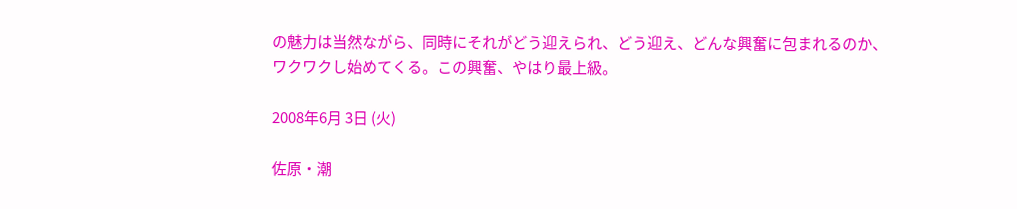の魅力は当然ながら、同時にそれがどう迎えられ、どう迎え、どんな興奮に包まれるのか、ワクワクし始めてくる。この興奮、やはり最上級。

2008年6月 3日 (火)

佐原・潮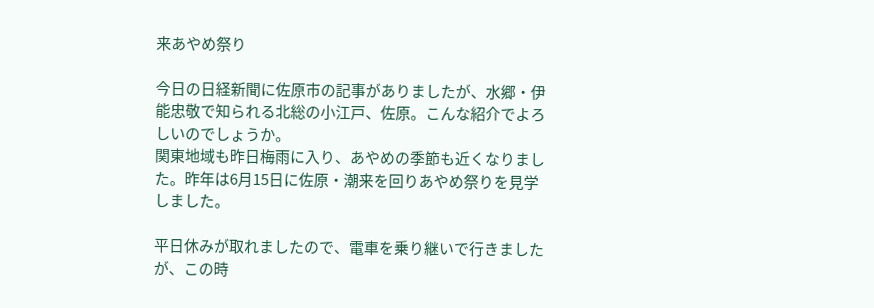来あやめ祭り

今日の日経新聞に佐原市の記事がありましたが、水郷・伊能忠敬で知られる北総の小江戸、佐原。こんな紹介でよろしいのでしょうか。
関東地域も昨日梅雨に入り、あやめの季節も近くなりました。昨年は6月15日に佐原・潮来を回りあやめ祭りを見学しました。

平日休みが取れましたので、電車を乗り継いで行きましたが、この時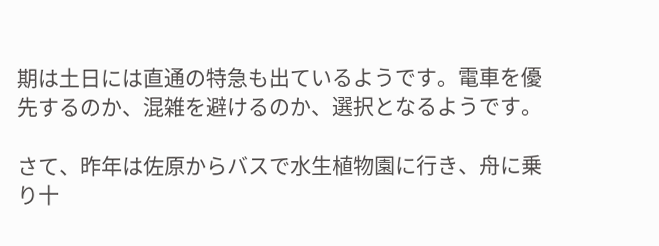期は土日には直通の特急も出ているようです。電車を優先するのか、混雑を避けるのか、選択となるようです。

さて、昨年は佐原からバスで水生植物園に行き、舟に乗り十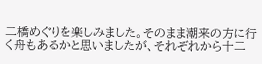二橋めぐりを楽しみました。そのまま潮来の方に行く舟もあるかと思いましたが、それぞれから十二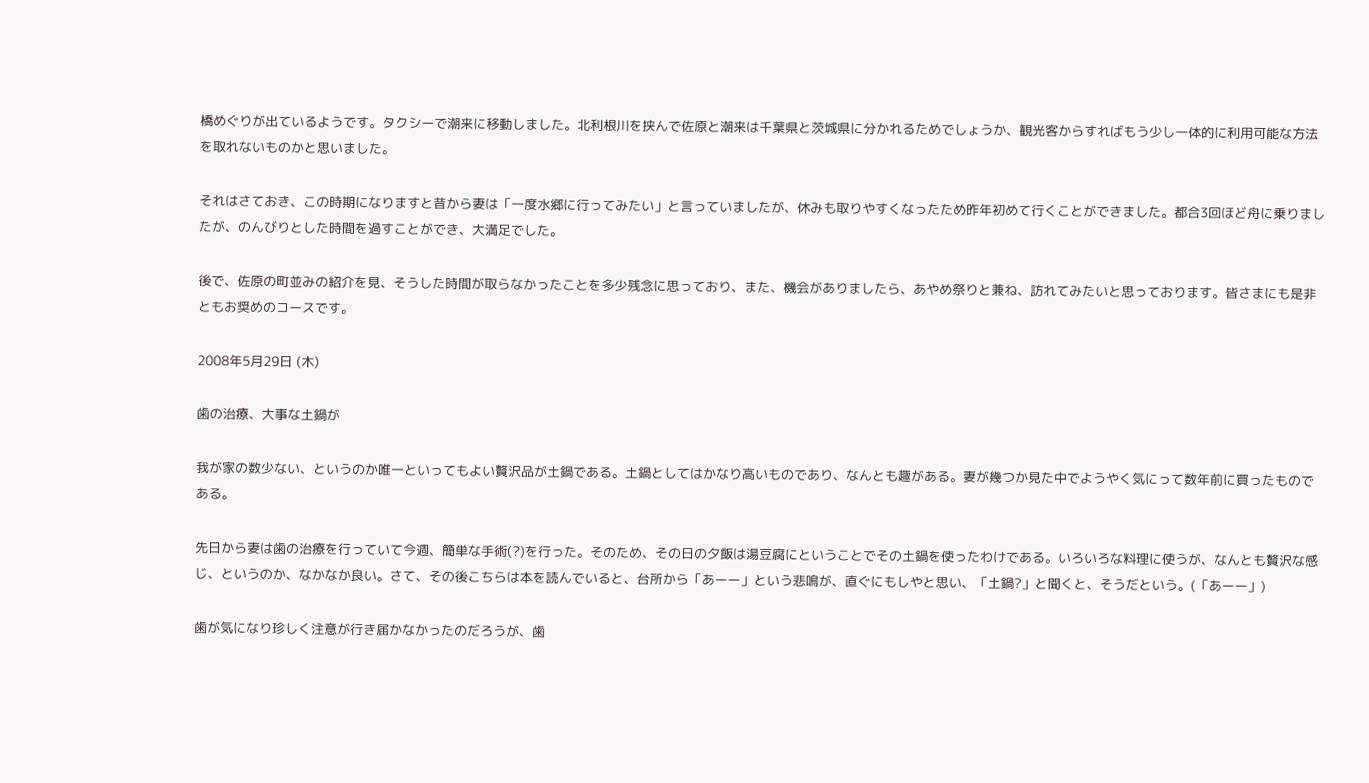橋めぐりが出ているようです。タクシーで潮来に移動しました。北利根川を挟んで佐原と潮来は千葉県と茨城県に分かれるためでしょうか、観光客からすればもう少し一体的に利用可能な方法を取れないものかと思いました。

それはさておき、この時期になりますと昔から妻は「一度水郷に行ってみたい」と言っていましたが、休みも取りやすくなったため昨年初めて行くことができました。都合3回ほど舟に乗りましたが、のんびりとした時間を過すことができ、大満足でした。

後で、佐原の町並みの紹介を見、そうした時間が取らなかったことを多少残念に思っており、また、機会がありましたら、あやめ祭りと兼ね、訪れてみたいと思っております。皆さまにも是非ともお奨めのコースです。

2008年5月29日 (木)

歯の治療、大事な土鍋が

我が家の数少ない、というのか唯一といってもよい贅沢品が土鍋である。土鍋としてはかなり高いものであり、なんとも趣がある。妻が幾つか見た中でようやく気にって数年前に買ったものである。

先日から妻は歯の治療を行っていて今週、簡単な手術(?)を行った。そのため、その日の夕飯は湯豆腐にということでその土鍋を使ったわけである。いろいろな料理に使うが、なんとも贅沢な感じ、というのか、なかなか良い。さて、その後こちらは本を読んでいると、台所から「あーー」という悲鳴が、直ぐにもしやと思い、「土鍋?」と聞くと、そうだという。(「あーー」)

歯が気になり珍しく注意が行き届かなかったのだろうが、歯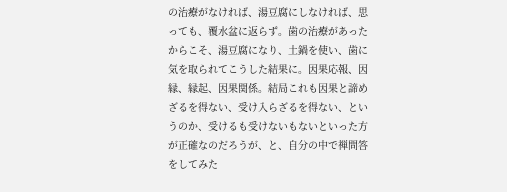の治療がなければ、湯豆腐にしなければ、思っても、覆水盆に返らず。歯の治療があったからこそ、湯豆腐になり、土鍋を使い、歯に気を取られてこうした結果に。因果応報、因縁、縁起、因果関係。結局これも因果と諦めざるを得ない、受け入らざるを得ない、というのか、受けるも受けないもないといった方が正確なのだろうが、と、自分の中で禅問答をしてみた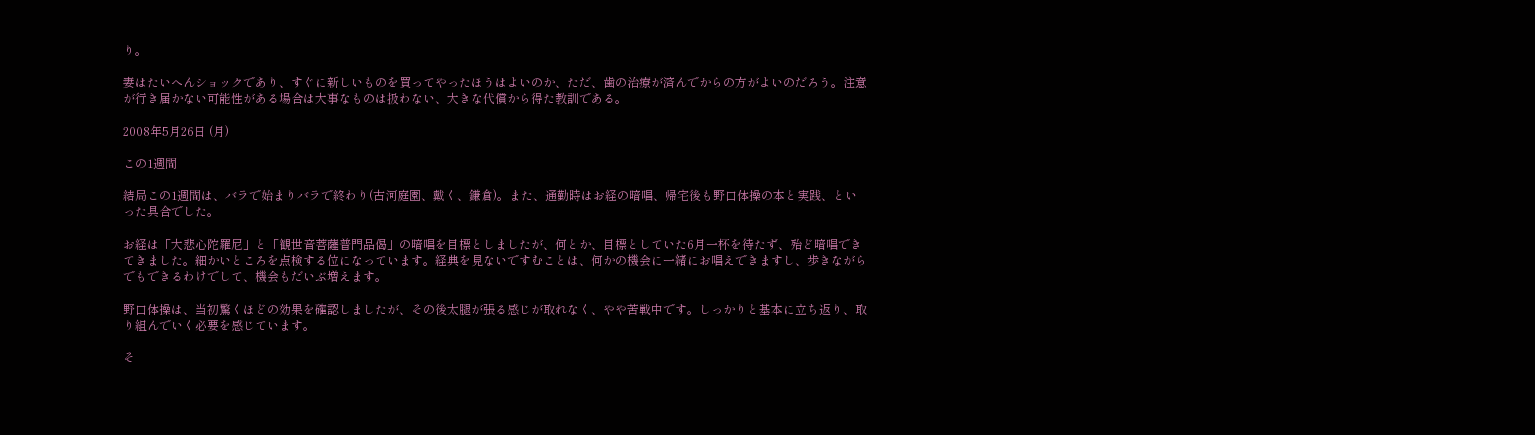り。

妻はたいへんショックであり、すぐに新しいものを買ってやったほうはよいのか、ただ、歯の治療が済んでからの方がよいのだろう。注意が行き届かない可能性がある場合は大事なものは扱わない、大きな代償から得た教訓である。

2008年5月26日 (月)

この1週間

結局この1週間は、バラで始まりバラで終わり(古河庭園、戴く、鎌倉)。また、通勤時はお経の暗唱、帰宅後も野口体操の本と実践、といった具合でした。

お経は「大悲心陀羅尼」と「観世音菩薩普門品偈」の暗唱を目標としましたが、何とか、目標としていた6月一杯を待たず、殆ど暗唱できてきました。細かいところを点検する位になっています。経典を見ないですむことは、何かの機会に一緒にお唱えできますし、歩きながらでもできるわけでして、機会もだいぶ増えます。

野口体操は、当初驚くほどの効果を確認しましたが、その後太腿が張る感じが取れなく、やや苦戦中です。しっかりと基本に立ち返り、取り組んでいく必要を感じています。

そ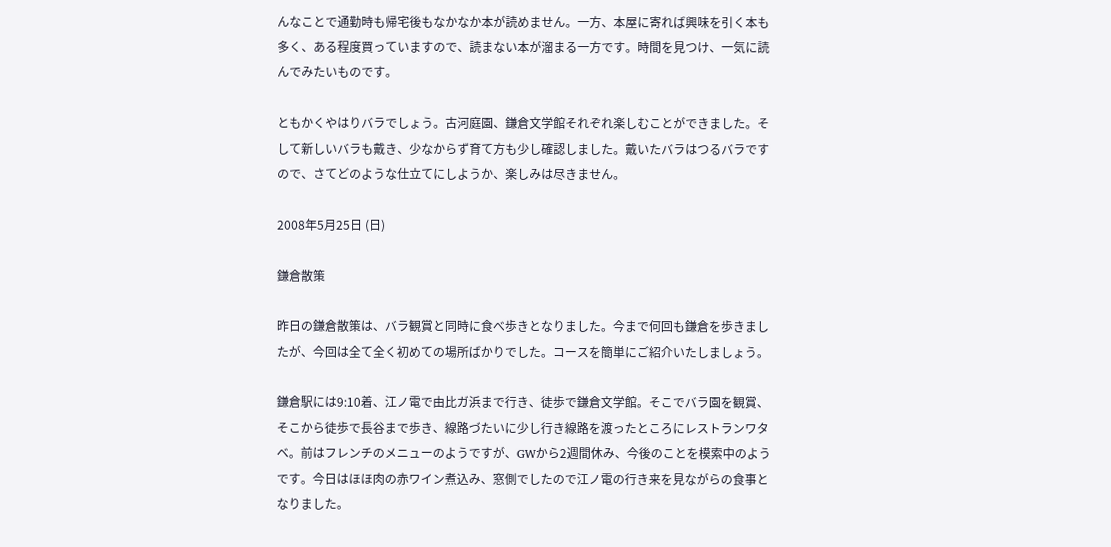んなことで通勤時も帰宅後もなかなか本が読めません。一方、本屋に寄れば興味を引く本も多く、ある程度買っていますので、読まない本が溜まる一方です。時間を見つけ、一気に読んでみたいものです。

ともかくやはりバラでしょう。古河庭園、鎌倉文学館それぞれ楽しむことができました。そして新しいバラも戴き、少なからず育て方も少し確認しました。戴いたバラはつるバラですので、さてどのような仕立てにしようか、楽しみは尽きません。

2008年5月25日 (日)

鎌倉散策

昨日の鎌倉散策は、バラ観賞と同時に食べ歩きとなりました。今まで何回も鎌倉を歩きましたが、今回は全て全く初めての場所ばかりでした。コースを簡単にご紹介いたしましょう。

鎌倉駅には9:10着、江ノ電で由比ガ浜まで行き、徒歩で鎌倉文学館。そこでバラ園を観賞、そこから徒歩で長谷まで歩き、線路づたいに少し行き線路を渡ったところにレストランワタベ。前はフレンチのメニューのようですが、GWから2週間休み、今後のことを模索中のようです。今日はほほ肉の赤ワイン煮込み、窓側でしたので江ノ電の行き来を見ながらの食事となりました。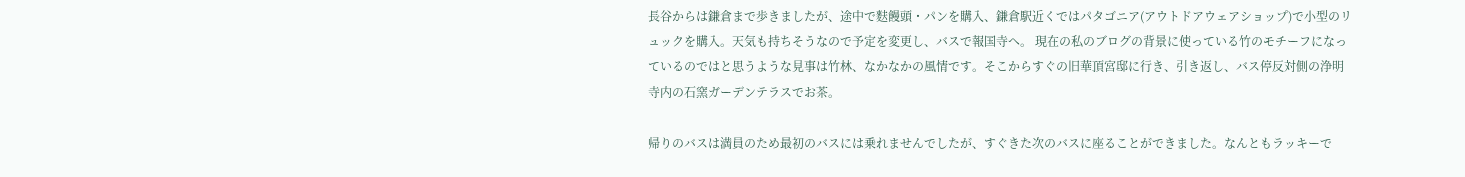長谷からは鎌倉まで歩きましたが、途中で麩饅頭・パンを購入、鎌倉駅近くではパタゴニア(アウトドアウェアショップ)で小型のリュックを購入。天気も持ちそうなので予定を変更し、バスで報国寺へ。 現在の私のブログの背景に使っている竹のモチーフになっているのではと思うような見事は竹林、なかなかの風情です。そこからすぐの旧華頂宮邸に行き、引き返し、バス停反対側の浄明寺内の石窯ガーデンテラスでお茶。

帰りのバスは満員のため最初のバスには乗れませんでしたが、すぐきた次のバスに座ることができました。なんともラッキーで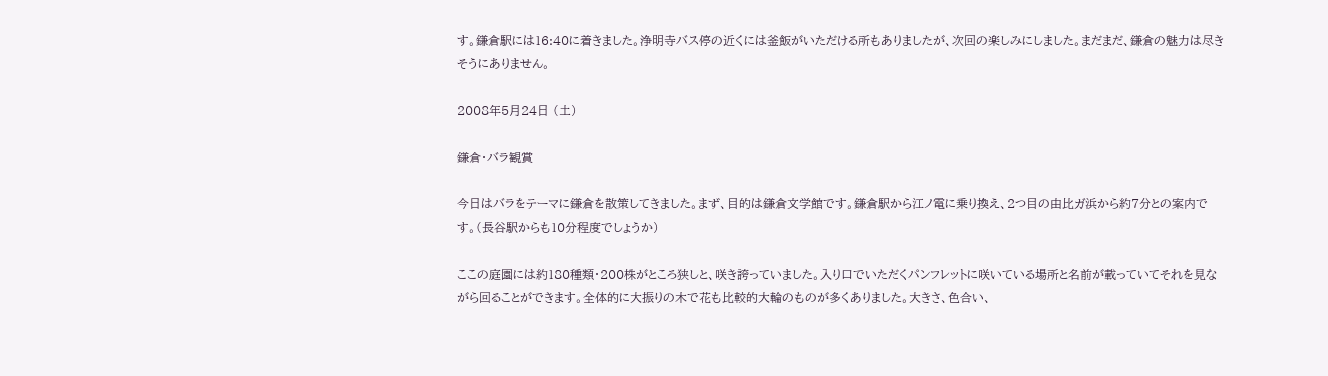す。鎌倉駅には16:40に着きました。浄明寺バス停の近くには釜飯がいただける所もありましたが、次回の楽しみにしました。まだまだ、鎌倉の魅力は尽きそうにありません。

2008年5月24日 (土)

鎌倉・バラ観賞

今日はバラをテーマに鎌倉を散策してきました。まず、目的は鎌倉文学館です。鎌倉駅から江ノ電に乗り換え、2つ目の由比ガ浜から約7分との案内です。(長谷駅からも10分程度でしょうか)

ここの庭園には約180種類・200株がところ狭しと、咲き誇っていました。入り口でいただくパンフレットに咲いている場所と名前が載っていてそれを見ながら回ることができます。全体的に大振りの木で花も比較的大輪のものが多くありました。大きさ、色合い、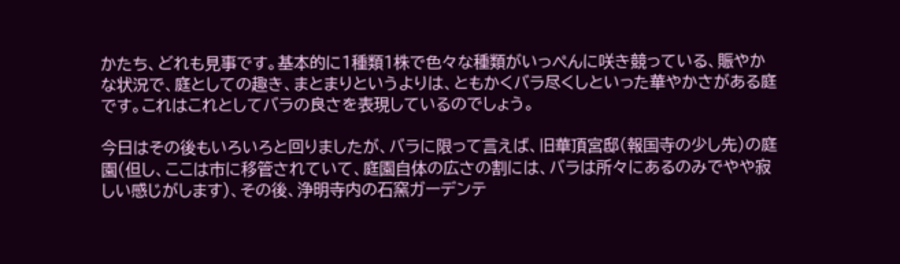かたち、どれも見事です。基本的に1種類1株で色々な種類がいっぺんに咲き競っている、賑やかな状況で、庭としての趣き、まとまりというよりは、ともかくバラ尽くしといった華やかさがある庭です。これはこれとしてバラの良さを表現しているのでしょう。

今日はその後もいろいろと回りましたが、バラに限って言えば、旧華頂宮邸(報国寺の少し先)の庭園(但し、ここは市に移管されていて、庭園自体の広さの割には、バラは所々にあるのみでやや寂しい感じがします)、その後、浄明寺内の石窯ガーデンテ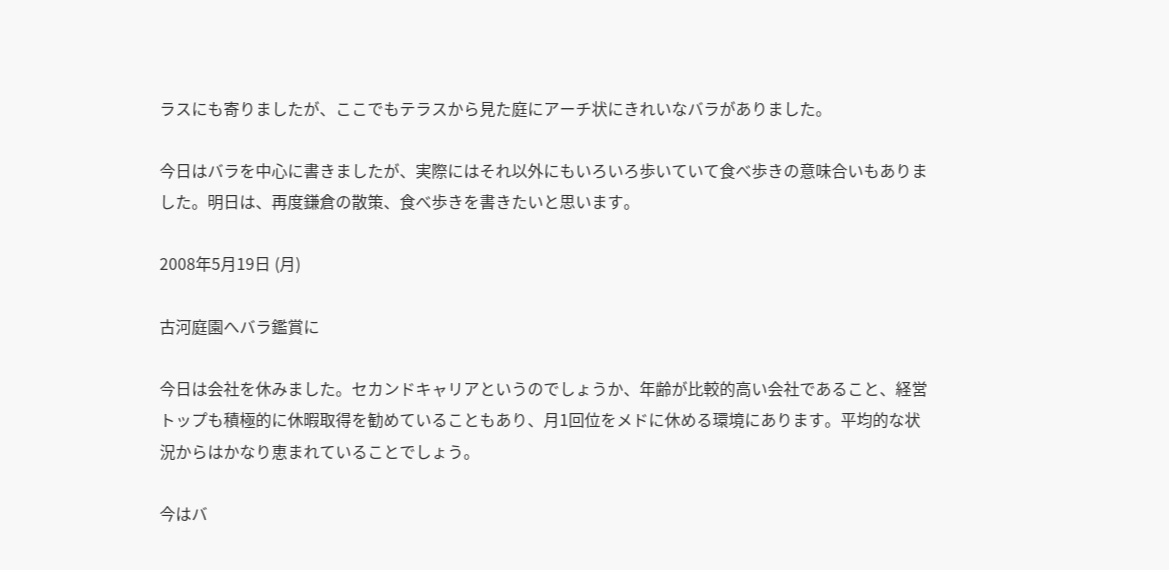ラスにも寄りましたが、ここでもテラスから見た庭にアーチ状にきれいなバラがありました。

今日はバラを中心に書きましたが、実際にはそれ以外にもいろいろ歩いていて食べ歩きの意味合いもありました。明日は、再度鎌倉の散策、食べ歩きを書きたいと思います。

2008年5月19日 (月)

古河庭園へバラ鑑賞に

今日は会社を休みました。セカンドキャリアというのでしょうか、年齢が比較的高い会社であること、経営トップも積極的に休暇取得を勧めていることもあり、月1回位をメドに休める環境にあります。平均的な状況からはかなり恵まれていることでしょう。

今はバ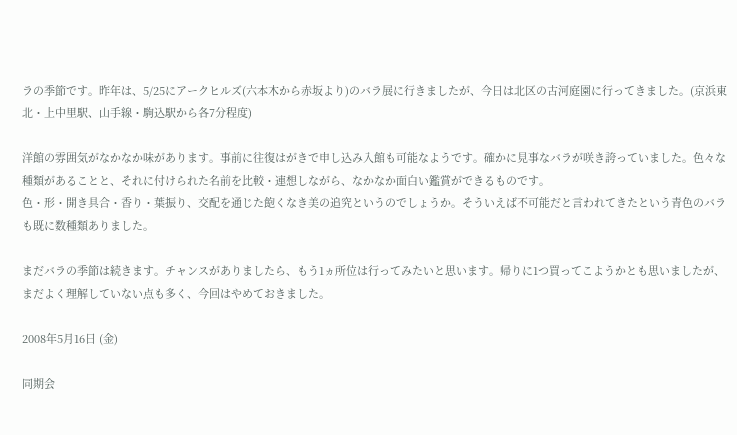ラの季節です。昨年は、5/25にアークヒルズ(六本木から赤坂より)のバラ展に行きましたが、今日は北区の古河庭園に行ってきました。(京浜東北・上中里駅、山手線・駒込駅から各7分程度)

洋館の雰囲気がなかなか味があります。事前に往復はがきで申し込み入館も可能なようです。確かに見事なバラが咲き誇っていました。色々な種類があることと、それに付けられた名前を比較・連想しながら、なかなか面白い鑑賞ができるものです。
色・形・開き具合・香り・葉振り、交配を通じた飽くなき美の追究というのでしょうか。そういえば不可能だと言われてきたという青色のバラも既に数種類ありました。

まだバラの季節は続きます。チャンスがありましたら、もう1ヵ所位は行ってみたいと思います。帰りに1つ買ってこようかとも思いましたが、まだよく理解していない点も多く、今回はやめておきました。

2008年5月16日 (金)

同期会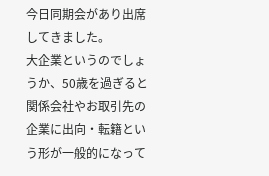今日同期会があり出席してきました。
大企業というのでしょうか、50歳を過ぎると関係会社やお取引先の企業に出向・転籍という形が一般的になって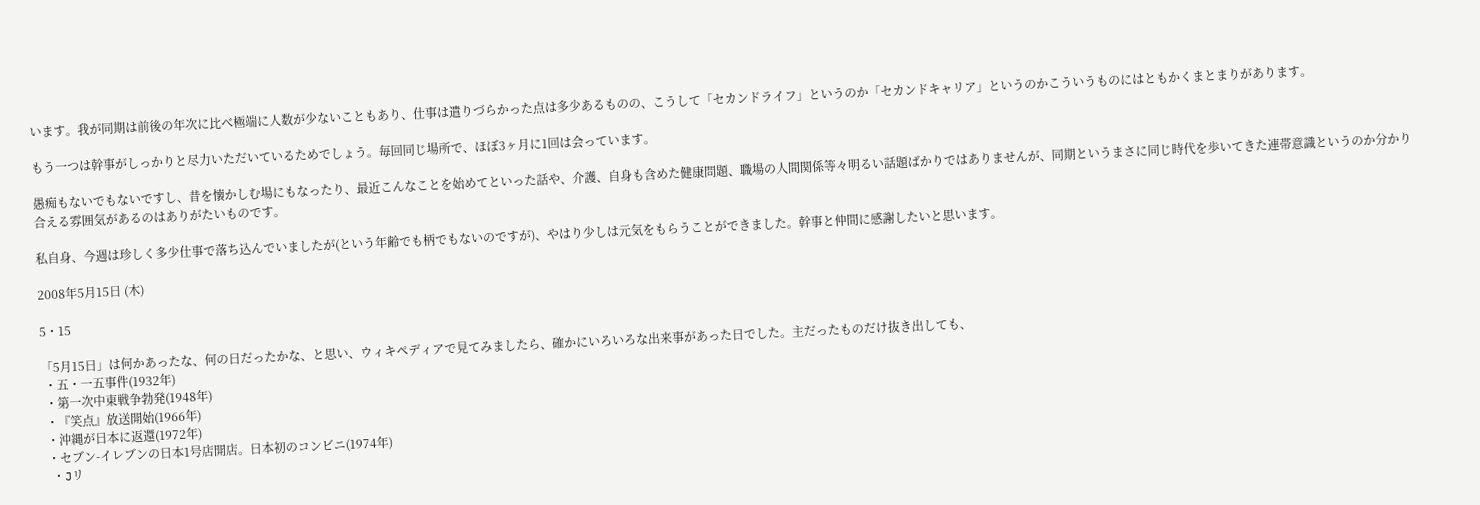います。我が同期は前後の年次に比べ極端に人数が少ないこともあり、仕事は遣りづらかった点は多少あるものの、こうして「セカンドライフ」というのか「セカンドキャリア」というのかこういうものにはともかくまとまりがあります。

もう一つは幹事がしっかりと尽力いただいているためでしょう。毎回同じ場所で、ほぼ3ヶ月に1回は会っています。

愚痴もないでもないですし、昔を懐かしむ場にもなったり、最近こんなことを始めてといった話や、介護、自身も含めた健康問題、職場の人間関係等々明るい話題ばかりではありませんが、同期というまさに同じ時代を歩いてきた連帯意識というのか分かり合える雰囲気があるのはありがたいものです。

私自身、今週は珍しく多少仕事で落ち込んでいましたが(という年齢でも柄でもないのですが)、やはり少しは元気をもらうことができました。幹事と仲間に感謝したいと思います。

2008年5月15日 (木)

5・15

「5月15日」は何かあったな、何の日だったかな、と思い、ウィキペディアで見てみましたら、確かにいろいろな出来事があった日でした。主だったものだけ抜き出しても、
 ・五・一五事件(1932年)
 ・第一次中東戦争勃発(1948年)
 ・『笑点』放送開始(1966年)
 ・沖縄が日本に返還(1972年)
 ・セブン-イレブンの日本1号店開店。日本初のコンビニ(1974年)
 ・Jリ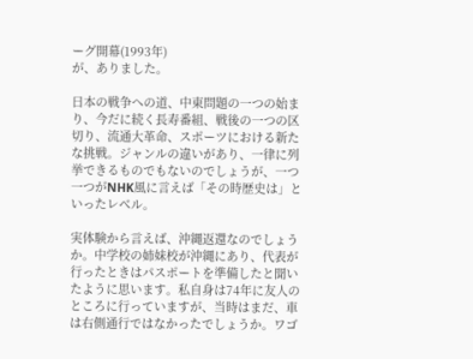ーグ開幕(1993年)
が、ありました。

日本の戦争への道、中東問題の一つの始まり、今だに続く長寿番組、戦後の一つの区切り、流通大革命、スポーツにおける新たな挑戦。ジャンルの違いがあり、一律に列挙できるものでもないのでしょうが、一つ一つがNHK風に言えば「その時歴史は」といったレベル。

実体験から言えば、沖縄返還なのでしょうか。中学校の姉妹校が沖縄にあり、代表が行ったときはパスポートを準備したと聞いたように思います。私自身は74年に友人のところに行っていますが、当時はまだ、車は右側通行ではなかったでしょうか。ワゴ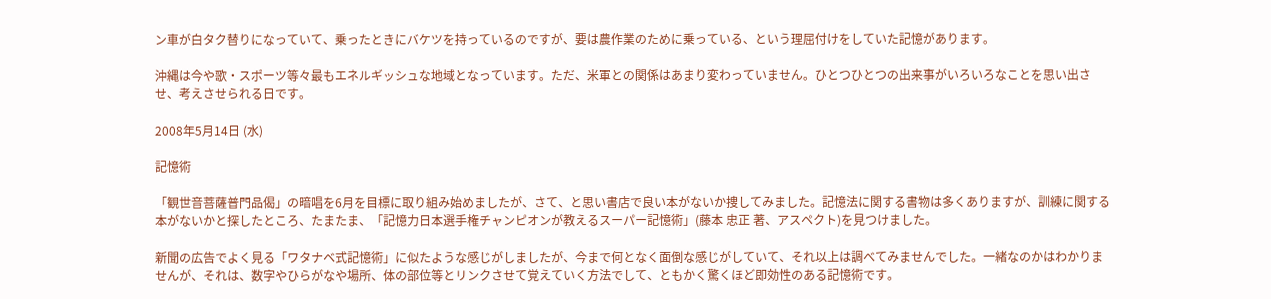ン車が白タク替りになっていて、乗ったときにバケツを持っているのですが、要は農作業のために乗っている、という理屈付けをしていた記憶があります。

沖縄は今や歌・スポーツ等々最もエネルギッシュな地域となっています。ただ、米軍との関係はあまり変わっていません。ひとつひとつの出来事がいろいろなことを思い出させ、考えさせられる日です。

2008年5月14日 (水)

記憶術

「観世音菩薩普門品偈」の暗唱を6月を目標に取り組み始めましたが、さて、と思い書店で良い本がないか捜してみました。記憶法に関する書物は多くありますが、訓練に関する本がないかと探したところ、たまたま、「記憶力日本選手権チャンピオンが教えるスーパー記憶術」(藤本 忠正 著、アスペクト)を見つけました。

新聞の広告でよく見る「ワタナベ式記憶術」に似たような感じがしましたが、今まで何となく面倒な感じがしていて、それ以上は調べてみませんでした。一緒なのかはわかりませんが、それは、数字やひらがなや場所、体の部位等とリンクさせて覚えていく方法でして、ともかく驚くほど即効性のある記憶術です。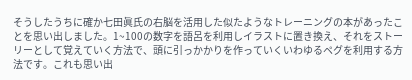そうしたうちに確か七田眞氏の右脳を活用した似たようなトレーニングの本があったことを思い出しました。1~100の数字を語呂を利用しイラストに置き換え、それをストーリーとして覚えていく方法で、頭に引っかかりを作っていくいわゆるペグを利用する方法です。これも思い出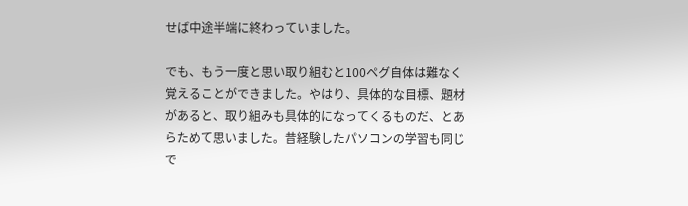せば中途半端に終わっていました。

でも、もう一度と思い取り組むと100ペグ自体は難なく覚えることができました。やはり、具体的な目標、題材があると、取り組みも具体的になってくるものだ、とあらためて思いました。昔経験したパソコンの学習も同じで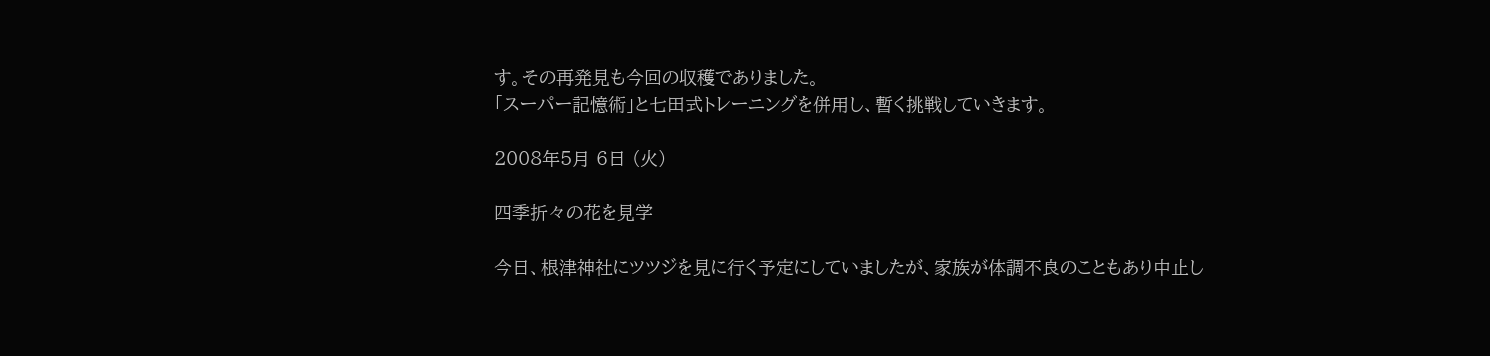す。その再発見も今回の収穫でありました。
「スーパー記憶術」と七田式トレーニングを併用し、暫く挑戦していきます。

2008年5月 6日 (火)

四季折々の花を見学

今日、根津神社にツツジを見に行く予定にしていましたが、家族が体調不良のこともあり中止し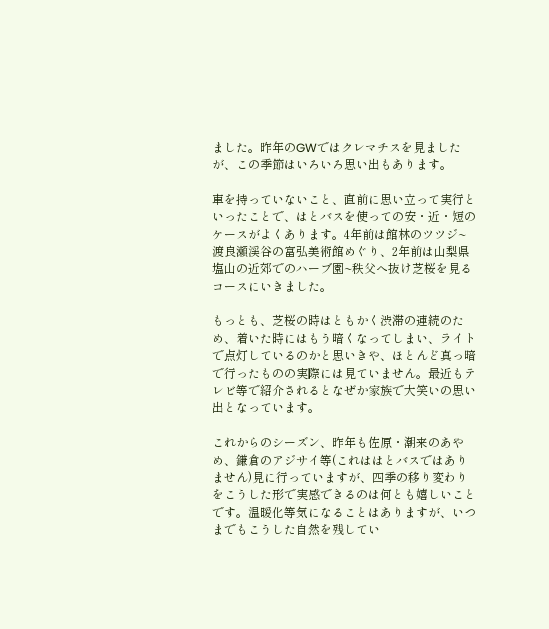ました。昨年のGWではクレマチスを見ましたが、この季節はいろいろ思い出もあります。

車を持っていないこと、直前に思い立って実行といったことで、はとバスを使っての安・近・短のケースがよくあります。4年前は館林のツツジ~渡良瀬渓谷の富弘美術館めぐり、2年前は山梨県塩山の近郊でのハーブ園~秩父へ抜け芝桜を見るコースにいきました。

もっとも、芝桜の時はともかく渋滞の連続のため、着いた時にはもう暗くなってしまい、ライトで点灯しているのかと思いきや、ほとんど真っ暗で行ったものの実際には見ていません。最近もテレビ等で紹介されるとなぜか家族で大笑いの思い出となっています。

これからのシーズン、昨年も佐原・潮来のあやめ、鎌倉のアジサイ等(これははとバスではありません)見に行っていますが、四季の移り変わりをこうした形で実感できるのは何とも嬉しいことです。温暖化等気になることはありますが、いつまでもこうした自然を残してい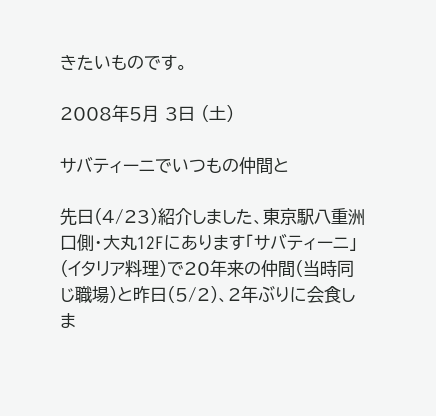きたいものです。

2008年5月 3日 (土)

サバティーニでいつもの仲間と

先日(4/23)紹介しました、東京駅八重洲口側・大丸12Fにあります「サバティーニ」(イタリア料理)で20年来の仲間(当時同じ職場)と昨日(5/2)、2年ぶりに会食しま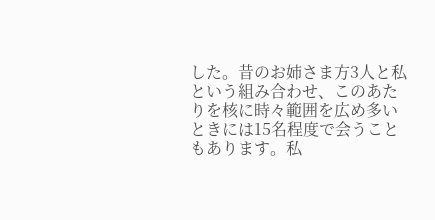した。昔のお姉さま方3人と私という組み合わせ、このあたりを核に時々範囲を広め多いときには15名程度で会うこともあります。私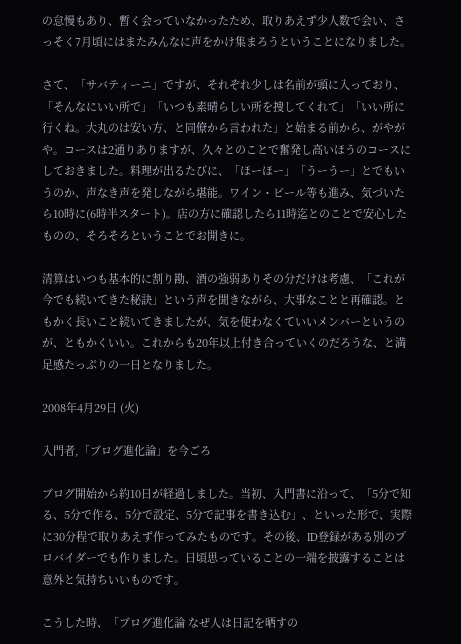の怠慢もあり、暫く会っていなかったため、取りあえず少人数で会い、さっそく7月頃にはまたみんなに声をかけ集まろうということになりました。

さて、「サバティーニ」ですが、それぞれ少しは名前が頭に入っており、「そんなにいい所で」「いつも素晴らしい所を捜してくれて」「いい所に行くね。大丸のは安い方、と同僚から言われた」と始まる前から、がやがや。コースは2通りありますが、久々とのことで奮発し高いほうのコースにしておきました。料理が出るたびに、「ほーほー」「うーうー」とでもいうのか、声なき声を発しながら堪能。ワイン・ビール等も進み、気づいたら10時に(6時半スタート)。店の方に確認したら11時迄とのことで安心したものの、そろそろということでお開きに。

清算はいつも基本的に割り勘、酒の強弱ありその分だけは考慮、「これが今でも続いてきた秘訣」という声を聞きながら、大事なことと再確認。ともかく長いこと続いてきましたが、気を使わなくていいメンバーというのが、ともかくいい。これからも20年以上付き合っていくのだろうな、と満足感たっぷりの一日となりました。

2008年4月29日 (火)

入門者,「ブログ進化論」を今ごろ

ブログ開始から約10日が経過しました。当初、入門書に沿って、「5分で知る、5分で作る、5分で設定、5分で記事を書き込む」、といった形で、実際に30分程で取りあえず作ってみたものです。その後、ID登録がある別のプロバイダーでも作りました。日頃思っていることの一端を披露することは意外と気持ちいいものです。

こうした時、「ブログ進化論 なぜ人は日記を晒すの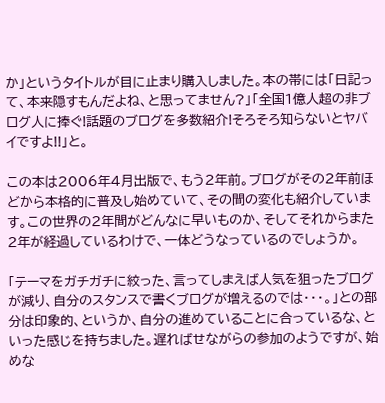か」というタイトルが目に止まり購入しました。本の帯には「日記って、本来隠すもんだよね、と思ってません?」「全国1億人超の非ブログ人に捧ぐ!話題のブログを多数紹介!そろそろ知らないとヤバイですよ!!」と。

この本は2006年4月出版で、もう2年前。ブログがその2年前ほどから本格的に普及し始めていて、その間の変化も紹介しています。この世界の2年間がどんなに早いものか、そしてそれからまた2年が経過しているわけで、一体どうなっているのでしょうか。

「テーマをガチガチに絞った、言ってしまえば人気を狙ったブログが減り、自分のスタンスで書くブログが増えるのでは・・・。」との部分は印象的、というか、自分の進めていることに合っているな、といった感じを持ちました。遅ればせながらの参加のようですが、始めな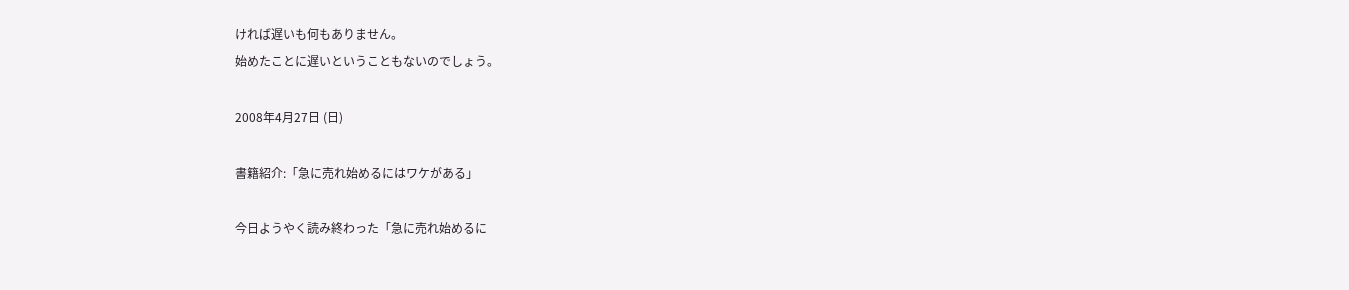ければ遅いも何もありません。
始めたことに遅いということもないのでしょう。

2008年4月27日 (日)

書籍紹介:「急に売れ始めるにはワケがある」

今日ようやく読み終わった「急に売れ始めるに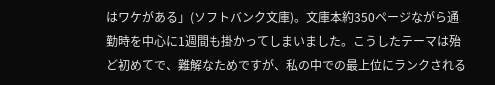はワケがある」(ソフトバンク文庫)。文庫本約350ページながら通勤時を中心に1週間も掛かってしまいました。こうしたテーマは殆ど初めてで、難解なためですが、私の中での最上位にランクされる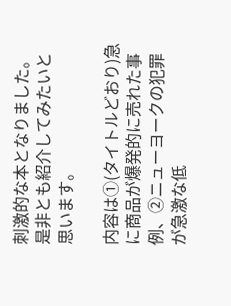刺激的な本となりました。是非とも紹介してみたいと思います。

内容は①(タイトルどおり)急に商品が爆発的に売れた事例、②ニューヨークの犯罪が急激な低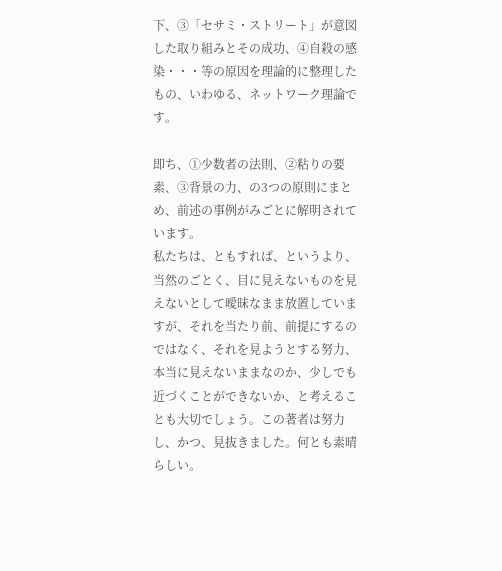下、③「セサミ・ストリート」が意図した取り組みとその成功、④自殺の感染・・・等の原因を理論的に整理したもの、いわゆる、ネットワーク理論です。

即ち、①少数者の法則、②粘りの要素、③背景の力、の3つの原則にまとめ、前述の事例がみごとに解明されています。
私たちは、ともすれば、というより、当然のごとく、目に見えないものを見えないとして曖昧なまま放置していますが、それを当たり前、前提にするのではなく、それを見ようとする努力、本当に見えないままなのか、少しでも近づくことができないか、と考えることも大切でしょう。この著者は努力し、かつ、見抜きました。何とも素晴らしい。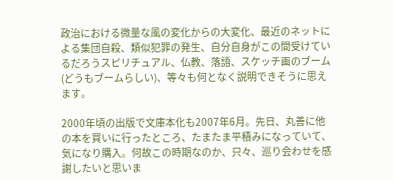政治における微量な風の変化からの大変化、最近のネットによる集団自殺、類似犯罪の発生、自分自身がこの間受けているだろうスピリチュアル、仏教、落語、スケッチ画のブーム(どうもブームらしい)、等々も何となく説明できそうに思えます。

2000年頃の出版で文庫本化も2007年6月。先日、丸善に他の本を買いに行ったところ、たまたま平積みになっていて、気になり購入。何故この時期なのか、只々、巡り会わせを感謝したいと思いま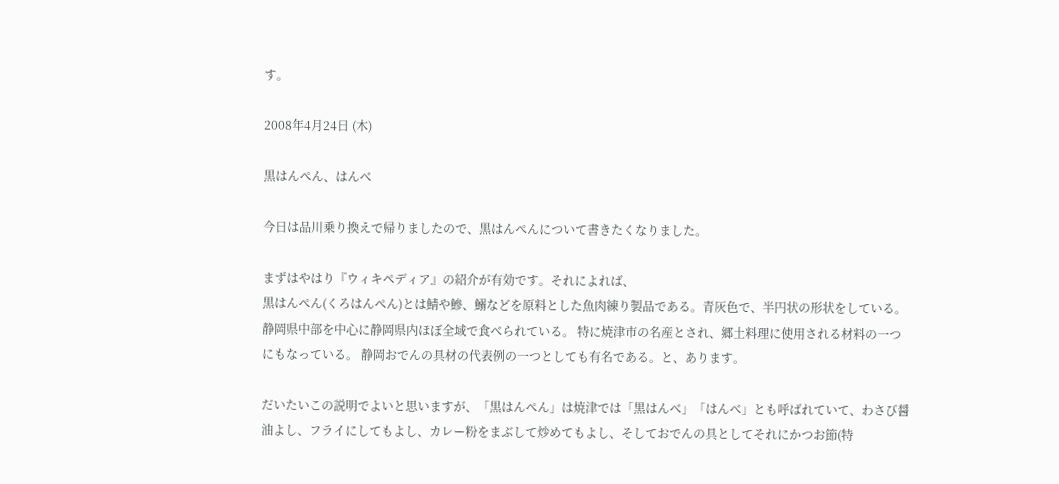す。

2008年4月24日 (木)

黒はんぺん、はんべ

今日は品川乗り換えで帰りましたので、黒はんぺんについて書きたくなりました。

まずはやはり『ウィキペディア』の紹介が有効です。それによれば、
黒はんぺん(くろはんぺん)とは鯖や鰺、鰯などを原料とした魚肉練り製品である。青灰色で、半円状の形状をしている。静岡県中部を中心に静岡県内ほぼ全域で食べられている。 特に焼津市の名産とされ、郷土料理に使用される材料の一つにもなっている。 静岡おでんの具材の代表例の一つとしても有名である。と、あります。

だいたいこの説明でよいと思いますが、「黒はんぺん」は焼津では「黒はんべ」「はんべ」とも呼ばれていて、わさび醤油よし、フライにしてもよし、カレー粉をまぶして炒めてもよし、そしておでんの具としてそれにかつお節(特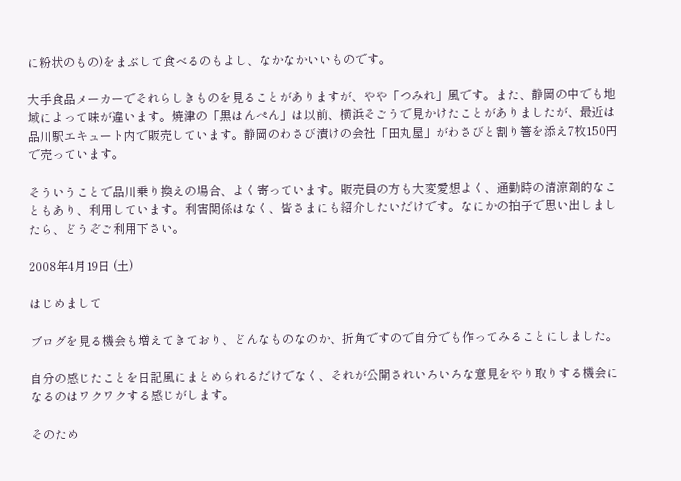に粉状のもの)をまぶして食べるのもよし、なかなかいいものです。

大手食品メーカーでそれらしきものを見ることがありますが、やや「つみれ」風です。また、静岡の中でも地域によって味が違います。焼津の「黒はんぺん」は以前、横浜そごうで見かけたことがありましたが、最近は品川駅エキュート内で販売しています。静岡のわさび漬けの会社「田丸屋」がわさびと割り箸を添え7枚150円で売っています。

そういうことで品川乗り換えの場合、よく寄っています。販売員の方も大変愛想よく、通勤時の清涼剤的なこともあり、利用しています。利害関係はなく、皆さまにも紹介したいだけです。なにかの拍子で思い出しましたら、どうぞご利用下さい。

2008年4月19日 (土)

はじめまして

ブログを見る機会も増えてきており、どんなものなのか、折角ですので自分でも作ってみることにしました。

自分の感じたことを日記風にまとめられるだけでなく、それが公開されいろいろな意見をやり取りする機会になるのはワクワクする感じがします。

そのため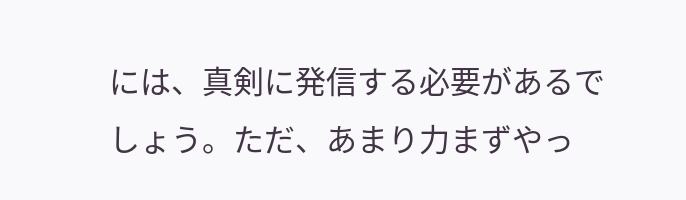には、真剣に発信する必要があるでしょう。ただ、あまり力まずやっ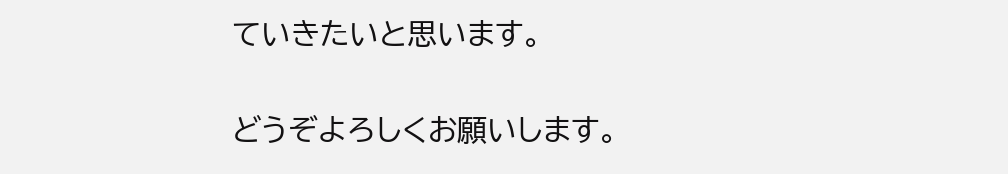ていきたいと思います。

どうぞよろしくお願いします。